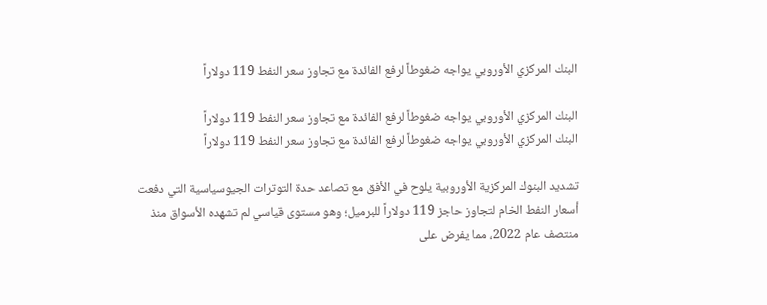البنك المركزي الأوروبي يواجه ضغوطاً لرفع الفائدة مع تجاوز سعر النفط 119 دولاراً

البنك المركزي الأوروبي يواجه ضغوطاً لرفع الفائدة مع تجاوز سعر النفط 119 دولاراً
البنك المركزي الأوروبي يواجه ضغوطاً لرفع الفائدة مع تجاوز سعر النفط 119 دولاراً

تشديد البنوك المركزية الأوروبية يلوح في الأفق مع تصاعد حدة التوترات الجيوسياسية التي دفعت أسعار النفط الخام لتجاوز حاجز 119 دولاراً للبرميل؛ وهو مستوى قياسي لم تشهده الأسواق منذ منتصف عام 2022، مما يفرض على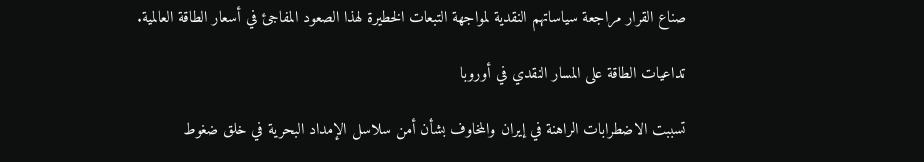صناع القرار مراجعة سياساتهم النقدية لمواجهة التبعات الخطيرة لهذا الصعود المفاجئ في أسعار الطاقة العالمية.

تداعيات الطاقة على المسار النقدي في أوروبا

تسببت الاضطرابات الراهنة في إيران والمخاوف بشأن أمن سلاسل الإمداد البحرية في خلق ضغوط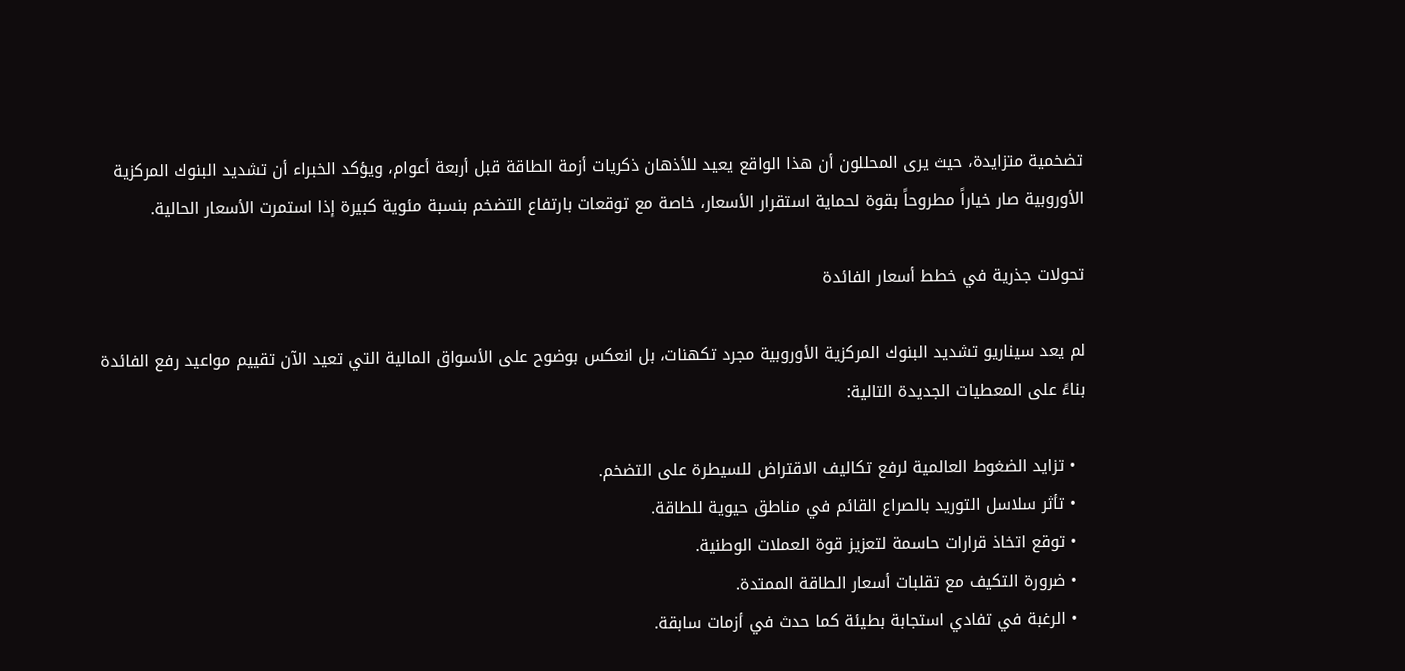تضخمية متزايدة، حيث يرى المحللون أن هذا الواقع يعيد للأذهان ذكريات أزمة الطاقة قبل أربعة أعوام، ويؤكد الخبراء أن تشديد البنوك المركزية الأوروبية صار خياراً مطروحاً بقوة لحماية استقرار الأسعار، خاصة مع توقعات بارتفاع التضخم بنسبة مئوية كبيرة إذا استمرت الأسعار الحالية.

تحولات جذرية في خطط أسعار الفائدة

لم يعد سيناريو تشديد البنوك المركزية الأوروبية مجرد تكهنات، بل انعكس بوضوح على الأسواق المالية التي تعيد الآن تقييم مواعيد رفع الفائدة بناءً على المعطيات الجديدة التالية:

  • تزايد الضغوط العالمية لرفع تكاليف الاقتراض للسيطرة على التضخم.
  • تأثر سلاسل التوريد بالصراع القائم في مناطق حيوية للطاقة.
  • توقع اتخاذ قرارات حاسمة لتعزيز قوة العملات الوطنية.
  • ضرورة التكيف مع تقلبات أسعار الطاقة الممتدة.
  • الرغبة في تفادي استجابة بطيئة كما حدث في أزمات سابقة.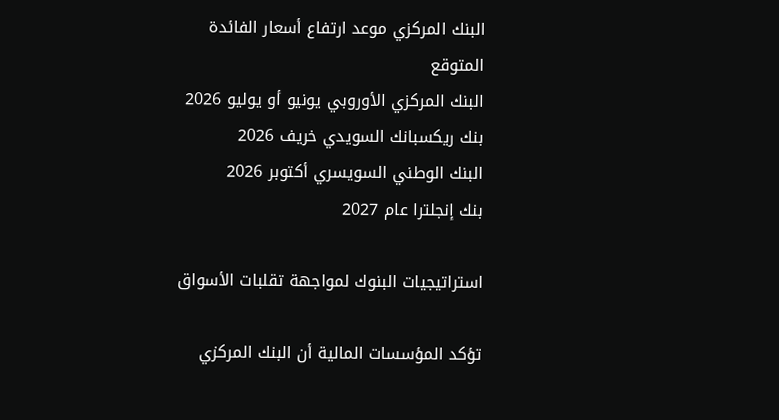البنك المركزي موعد ارتفاع أسعار الفائدة المتوقع
البنك المركزي الأوروبي يونيو أو يوليو 2026
بنك ريكسبانك السويدي خريف 2026
البنك الوطني السويسري أكتوبر 2026
بنك إنجلترا عام 2027

استراتيجيات البنوك لمواجهة تقلبات الأسواق

تؤكد المؤسسات المالية أن البنك المركزي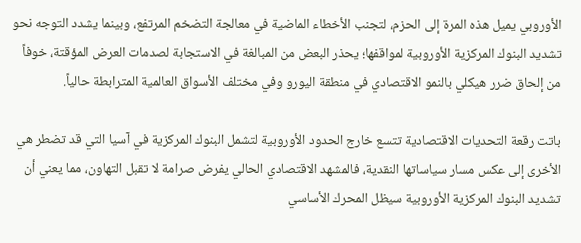الأوروبي يميل هذه المرة إلى الحزم، لتجنب الأخطاء الماضية في معالجة التضخم المرتفع، وبينما يشدد التوجه نحو تشديد البنوك المركزية الأوروبية لمواقفها؛ يحذر البعض من المبالغة في الاستجابة لصدمات العرض المؤقتة، خوفاً من إلحاق ضرر هيكلي بالنمو الاقتصادي في منطقة اليورو وفي مختلف الأسواق العالمية المترابطة حالياً.

باتت رقعة التحديات الاقتصادية تتسع خارج الحدود الأوروبية لتشمل البنوك المركزية في آسيا التي قد تضطر هي الأخرى إلى عكس مسار سياساتها النقدية، فالمشهد الاقتصادي الحالي يفرض صرامة لا تقبل التهاون، مما يعني أن تشديد البنوك المركزية الأوروبية سيظل المحرك الأساسي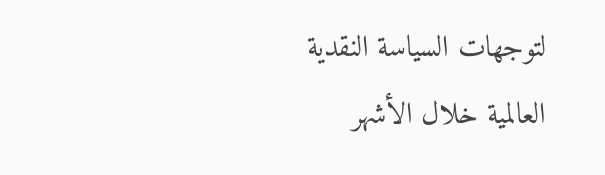لتوجهات السياسة النقدية العالمية خلال الأشهر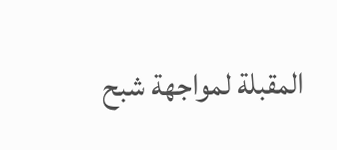المقبلة لمواجهة شبح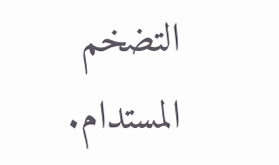التضخم المستدام.